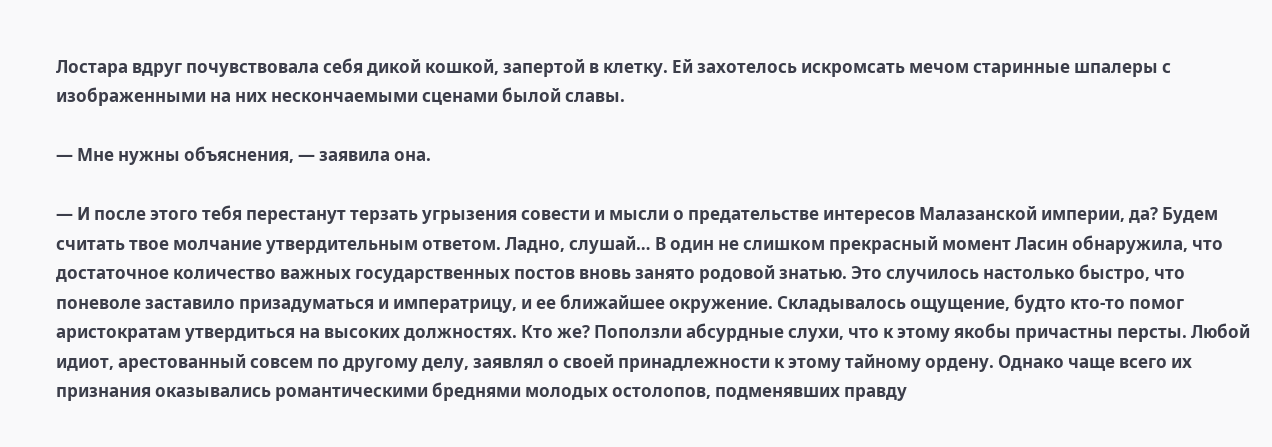Лостара вдруг почувствовала себя дикой кошкой, запертой в клетку. Ей захотелось искромсать мечом старинные шпалеры с изображенными на них нескончаемыми сценами былой славы.

— Мне нужны объяснения, — заявила она.

— И после этого тебя перестанут терзать угрызения совести и мысли о предательстве интересов Малазанской империи, да? Будем считать твое молчание утвердительным ответом. Ладно, слушай… В один не слишком прекрасный момент Ласин обнаружила, что достаточное количество важных государственных постов вновь занято родовой знатью. Это случилось настолько быстро, что поневоле заставило призадуматься и императрицу, и ее ближайшее окружение. Складывалось ощущение, будто кто-то помог аристократам утвердиться на высоких должностях. Кто же? Поползли абсурдные слухи, что к этому якобы причастны персты. Любой идиот, арестованный совсем по другому делу, заявлял о своей принадлежности к этому тайному ордену. Однако чаще всего их признания оказывались романтическими бреднями молодых остолопов, подменявших правду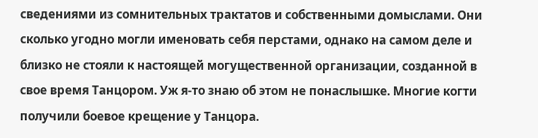сведениями из сомнительных трактатов и собственными домыслами. Они сколько угодно могли именовать себя перстами, однако на самом деле и близко не стояли к настоящей могущественной организации, созданной в свое время Танцором. Уж я-то знаю об этом не понаслышке. Многие когти получили боевое крещение у Танцора.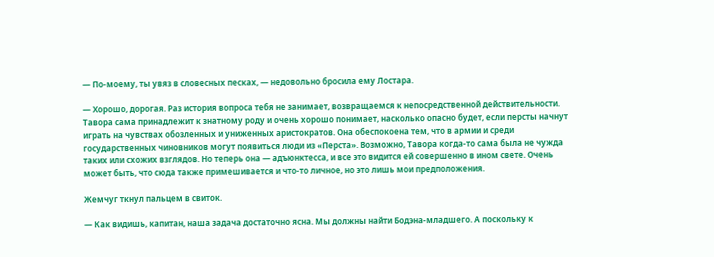— По-моему, ты увяз в словесных песках, — недовольно бросила ему Лостара.

— Хорошо, дорогая. Раз история вопроса тебя не занимает, возвращаемся к непосредственной действительности. Тавора сама принадлежит к знатному роду и очень хорошо понимает, насколько опасно будет, если персты начнут играть на чувствах обозленных и униженных аристократов. Она обеспокоена тем, что в армии и среди государственных чиновников могут появиться люди из «Перста». Возможно, Тавора когда-то сама была не чужда таких или схожих взглядов. Но теперь она — адъюнктесса, и все это видится ей совершенно в ином свете. Очень может быть, что сюда также примешивается и что-то личное, но это лишь мои предположения.

Жемчуг ткнул пальцем в свиток.

— Как видишь, капитан, наша задача достаточно ясна. Мы должны найти Бодэна-младшего. А поскольку к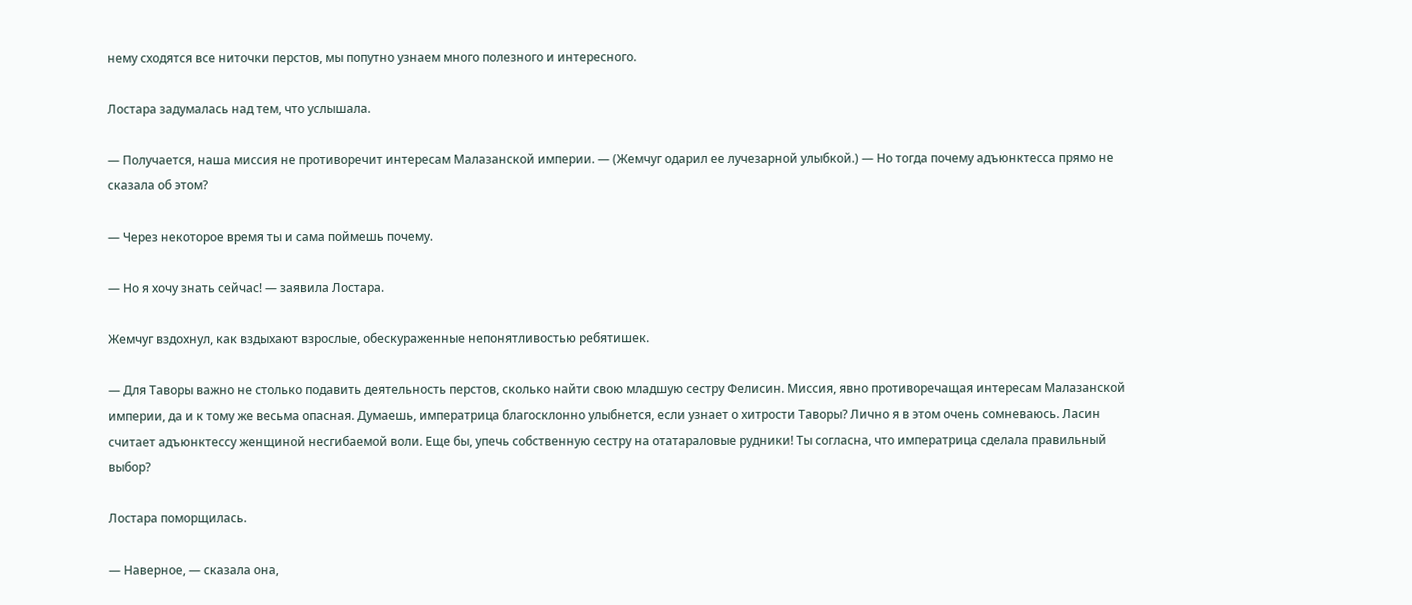нему сходятся все ниточки перстов, мы попутно узнаем много полезного и интересного.

Лостара задумалась над тем, что услышала.

— Получается, наша миссия не противоречит интересам Малазанской империи. — (Жемчуг одарил ее лучезарной улыбкой.) — Но тогда почему адъюнктесса прямо не сказала об этом?

— Через некоторое время ты и сама поймешь почему.

— Но я хочу знать сейчас! — заявила Лостара.

Жемчуг вздохнул, как вздыхают взрослые, обескураженные непонятливостью ребятишек.

— Для Таворы важно не столько подавить деятельность перстов, сколько найти свою младшую сестру Фелисин. Миссия, явно противоречащая интересам Малазанской империи, да и к тому же весьма опасная. Думаешь, императрица благосклонно улыбнется, если узнает о хитрости Таворы? Лично я в этом очень сомневаюсь. Ласин считает адъюнктессу женщиной несгибаемой воли. Еще бы, упечь собственную сестру на отатараловые рудники! Ты согласна, что императрица сделала правильный выбор?

Лостара поморщилась.

— Наверное, — сказала она,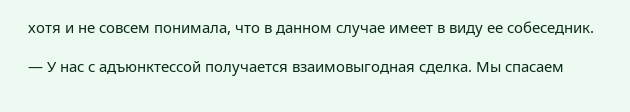хотя и не совсем понимала, что в данном случае имеет в виду ее собеседник.

— У нас с адъюнктессой получается взаимовыгодная сделка. Мы спасаем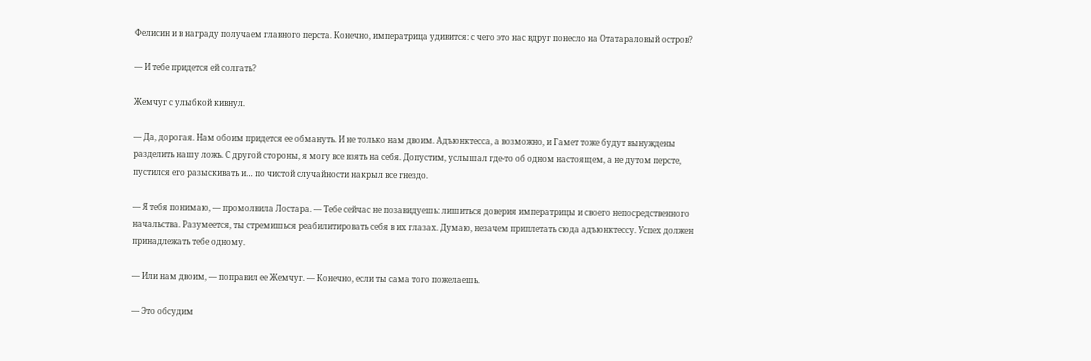Фелисин и в награду получаем главного перста. Конечно, императрица удивится: с чего это нас вдруг понесло на Отатараловый остров?

— И тебе придется ей солгать?

Жемчуг с улыбкой кивнул.

— Да, дорогая. Нам обоим придется ее обмануть. И не только нам двоим. Адъюнктесса, а возможно, и Гамет тоже будут вынуждены разделить нашу ложь. С другой стороны, я могу все взять на себя. Допустим, услышал где-то об одном настоящем, а не дутом персте, пустился его разыскивать и… по чистой случайности накрыл все гнездо.

— Я тебя понимаю, — промолвила Лостара. — Тебе сейчас не позавидуешь: лишиться доверия императрицы и своего непосредственного начальства. Разумеется, ты стремишься реабилитировать себя в их глазах. Думаю, незачем приплетать сюда адъюнктессу. Успех должен принадлежать тебе одному.

— Или нам двоим, — поправил ее Жемчуг. — Конечно, если ты сама того пожелаешь.

— Это обсудим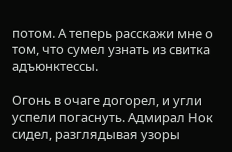потом. А теперь расскажи мне о том, что сумел узнать из свитка адъюнктессы.

Огонь в очаге догорел, и угли успели погаснуть. Адмирал Нок сидел, разглядывая узоры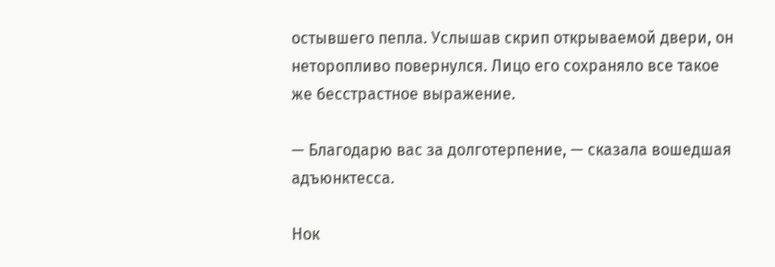остывшего пепла. Услышав скрип открываемой двери, он неторопливо повернулся. Лицо его сохраняло все такое же бесстрастное выражение.

— Благодарю вас за долготерпение, — сказала вошедшая адъюнктесса.

Нок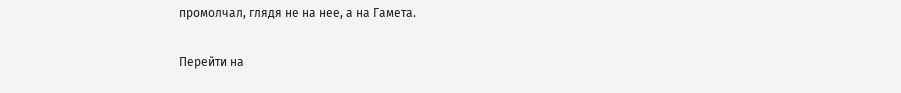промолчал, глядя не на нее, а на Гамета.

Перейти на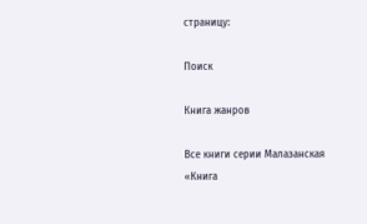страницу:

Поиск

Книга жанров

Все книги серии Малазанская «Книга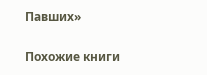Павших»

Похожие книги